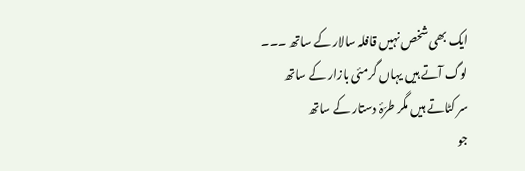ایک بھی شخص نہیں قافلہ سالار کے ساتھ ۔۔۔
لوگ آتے ہیں یہاں گرمئی بازار کے ساتھ
سر کٹاتے ہیں مگر طرّۂ دستار کے ساتھ
جو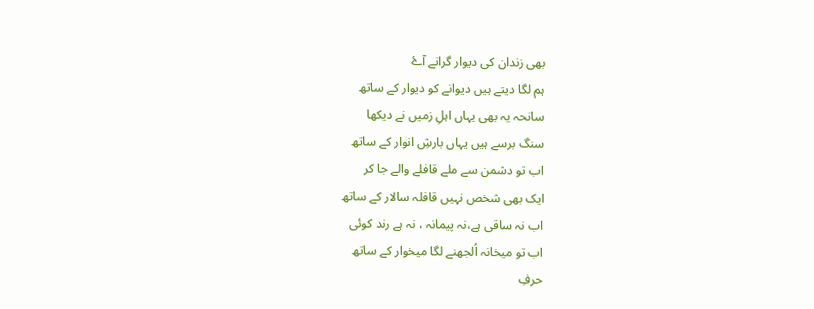بھی زندان کی دیوار گرانے آۓ
ہم لگا دیتے ہیں دیوانے کو دیوار کے ساتھ
سانحہ یہ بھی یہاں اہلِ زمیں نے دیکھا
سنگ برسے ہیں یہاں بارشِ انوار کے ساتھ
اب تو دشمن سے ملے قافلے والے جا کر
ایک بھی شخص نہیں قافلہ سالار کے ساتھ
اب نہ ساقی ہے،نہ پیمانہ ، نہ ہے رند کوئی
اب تو میخانہ اُلجھنے لگا میخوار کے ساتھ
حرفِ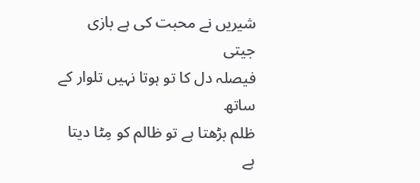شیریں نے محبت کی ہے بازی جیتی
فیصلہ دل کا تو ہوتا نہیں تلوار کے ساتھ
ظلم بڑھتا ہے تو ظالم کو مِٹا دیتا ہے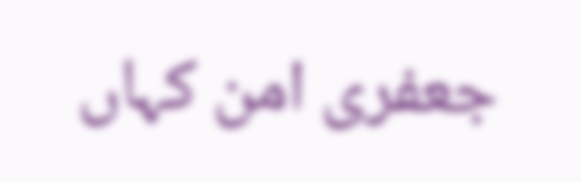جعفری امن کہاں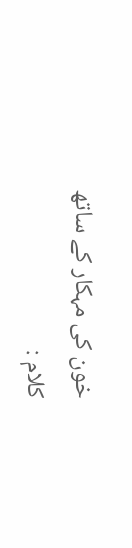خون کی مہکار کے ساتھ
کلام :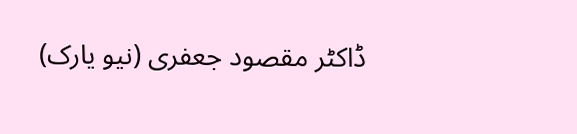ڈاکٹر مقصود جعفری (نیو یارک)